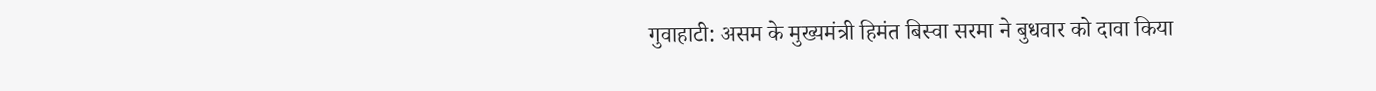गुवाहाटी: असम के मुख्यमंत्री हिमंत बिस्वा सरमा ने बुधवार को दावा किया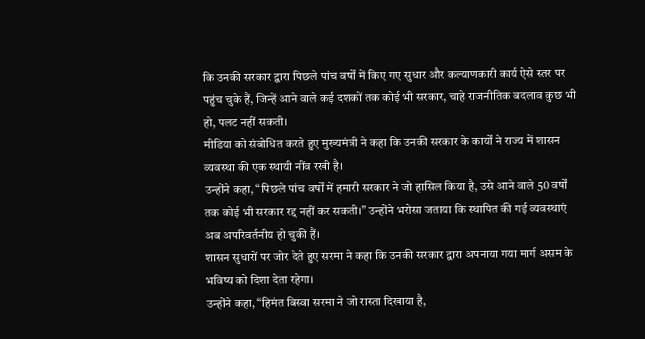कि उनकी सरकार द्वारा पिछले पांच वर्षों में किए गए सुधार और कल्याणकारी कार्य ऐसे स्तर पर पहुंच चुके हैं, जिन्हें आने वाले कई दशकों तक कोई भी सरकार, चाहे राजनीतिक बदलाव कुछ भी हो, पलट नहीं सकती।
मीडिया को संबोधित करते हुए मुख्यमंत्री ने कहा कि उनकी सरकार के कार्यों ने राज्य में शासन व्यवस्था की एक स्थायी नींव रखी है।
उन्होंने कहा, “पिछले पांच वर्षों में हमारी सरकार ने जो हासिल किया है, उसे आने वाले 50 वर्षों तक कोई भी सरकार रद्द नहीं कर सकती।” उन्होंने भरोसा जताया कि स्थापित की गई व्यवस्थाएं अब अपरिवर्तनीय हो चुकी हैं।
शासन सुधारों पर जोर देते हुए सरमा ने कहा कि उनकी सरकार द्वारा अपनाया गया मार्ग असम के भविष्य को दिशा देता रहेगा।
उन्होंने कहा, “हिमंत बिस्वा सरमा ने जो रास्ता दिखाया है,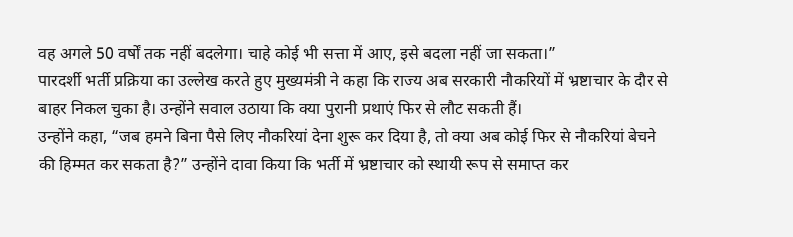वह अगले 50 वर्षों तक नहीं बदलेगा। चाहे कोई भी सत्ता में आए, इसे बदला नहीं जा सकता।”
पारदर्शी भर्ती प्रक्रिया का उल्लेख करते हुए मुख्यमंत्री ने कहा कि राज्य अब सरकारी नौकरियों में भ्रष्टाचार के दौर से बाहर निकल चुका है। उन्होंने सवाल उठाया कि क्या पुरानी प्रथाएं फिर से लौट सकती हैं।
उन्होंने कहा, “जब हमने बिना पैसे लिए नौकरियां देना शुरू कर दिया है, तो क्या अब कोई फिर से नौकरियां बेचने की हिम्मत कर सकता है?” उन्होंने दावा किया कि भर्ती में भ्रष्टाचार को स्थायी रूप से समाप्त कर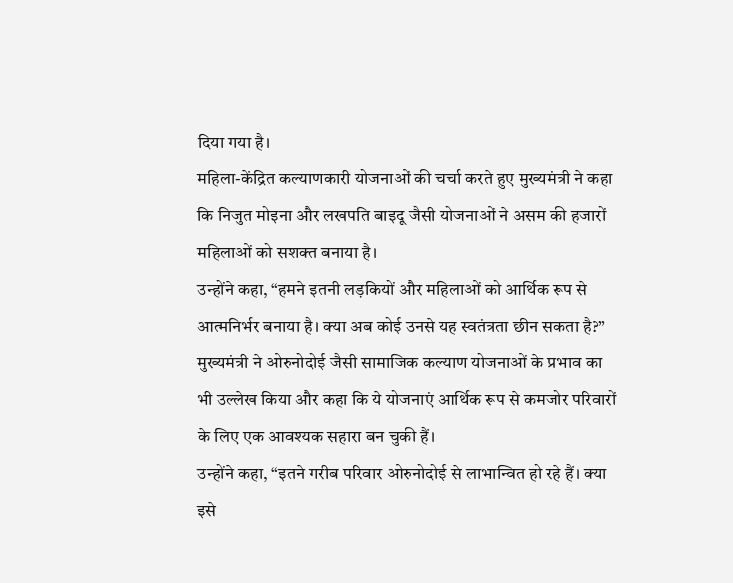दिया गया है।
महिला-केंद्रित कल्याणकारी योजनाओं की चर्चा करते हुए मुख्यमंत्री ने कहा कि निजुत मोइना और लखपति बाइदू जैसी योजनाओं ने असम की हजारों महिलाओं को सशक्त बनाया है।
उन्होंने कहा, “हमने इतनी लड़कियों और महिलाओं को आर्थिक रूप से आत्मनिर्भर बनाया है। क्या अब कोई उनसे यह स्वतंत्रता छीन सकता है?”
मुख्यमंत्री ने ओरुनोदोई जैसी सामाजिक कल्याण योजनाओं के प्रभाव का भी उल्लेख किया और कहा कि ये योजनाएं आर्थिक रूप से कमजोर परिवारों के लिए एक आवश्यक सहारा बन चुकी हैं।
उन्होंने कहा, “इतने गरीब परिवार ओरुनोदोई से लाभान्वित हो रहे हैं। क्या इसे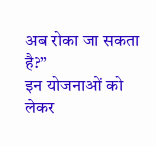अब रोका जा सकता है?”
इन योजनाओं को लेकर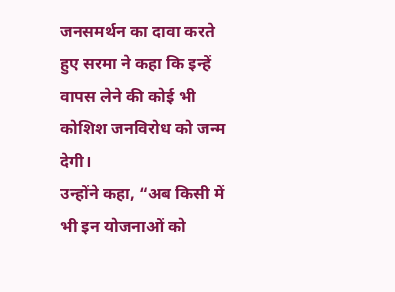जनसमर्थन का दावा करते हुए सरमा ने कहा कि इन्हें वापस लेने की कोई भी कोशिश जनविरोध को जन्म देगी।
उन्होंने कहा, “अब किसी में भी इन योजनाओं को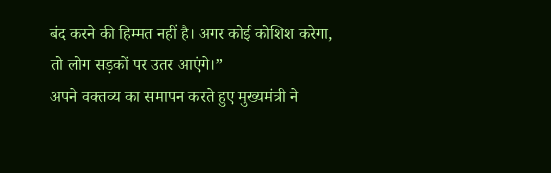बंद करने की हिम्मत नहीं है। अगर कोई कोशिश करेगा, तो लोग सड़कों पर उतर आएंगे।”
अपने वक्तव्य का समापन करते हुए मुख्यमंत्री ने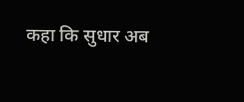कहा कि सुधार अब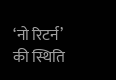‘नो रिटर्न’ की स्थिति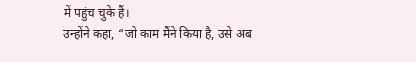में पहुंच चुके हैं।
उन्होंने कहा, “जो काम मैंने किया है, उसे अब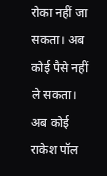रोका नहीं जा सकता। अब कोई पैसे नहीं ले सकता। अब कोई राकेश पॉल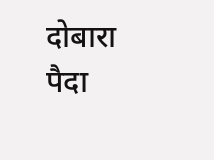दोबारा पैदा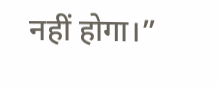नहीं होगा।”